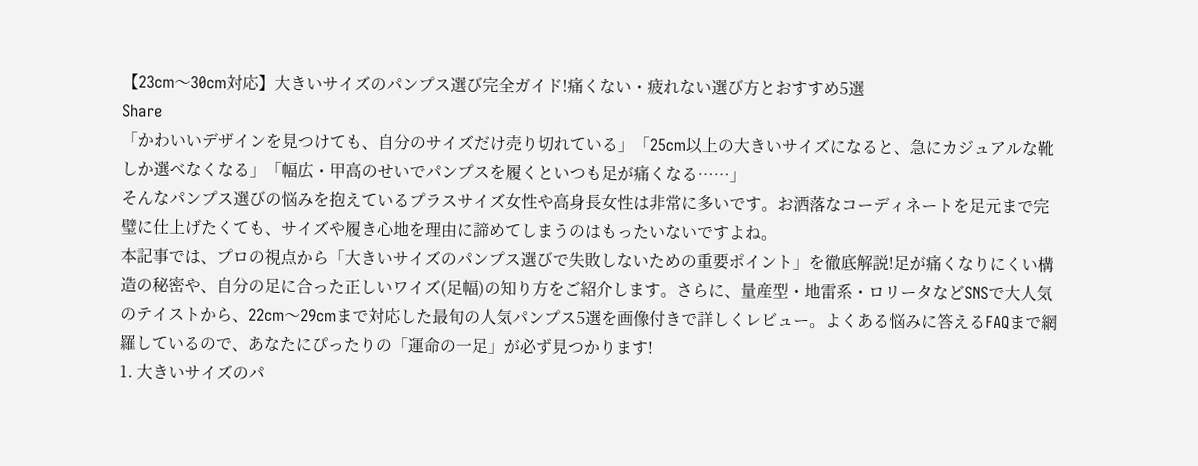【23cm〜30cm対応】大きいサイズのパンプス選び完全ガイド!痛くない・疲れない選び方とおすすめ5選
Share
「かわいいデザインを見つけても、自分のサイズだけ売り切れている」「25cm以上の大きいサイズになると、急にカジュアルな靴しか選べなくなる」「幅広・甲高のせいでパンプスを履くといつも足が痛くなる……」
そんなパンプス選びの悩みを抱えているプラスサイズ女性や高身長女性は非常に多いです。お洒落なコーディネートを足元まで完璧に仕上げたくても、サイズや履き心地を理由に諦めてしまうのはもったいないですよね。
本記事では、プロの視点から「大きいサイズのパンプス選びで失敗しないための重要ポイント」を徹底解説!足が痛くなりにくい構造の秘密や、自分の足に合った正しいワイズ(足幅)の知り方をご紹介します。さらに、量産型・地雷系・ロリータなどSNSで大人気のテイストから、22cm〜29cmまで対応した最旬の人気パンプス5選を画像付きで詳しくレビュー。よくある悩みに答えるFAQまで網羅しているので、あなたにぴったりの「運命の一足」が必ず見つかります!
1. 大きいサイズのパ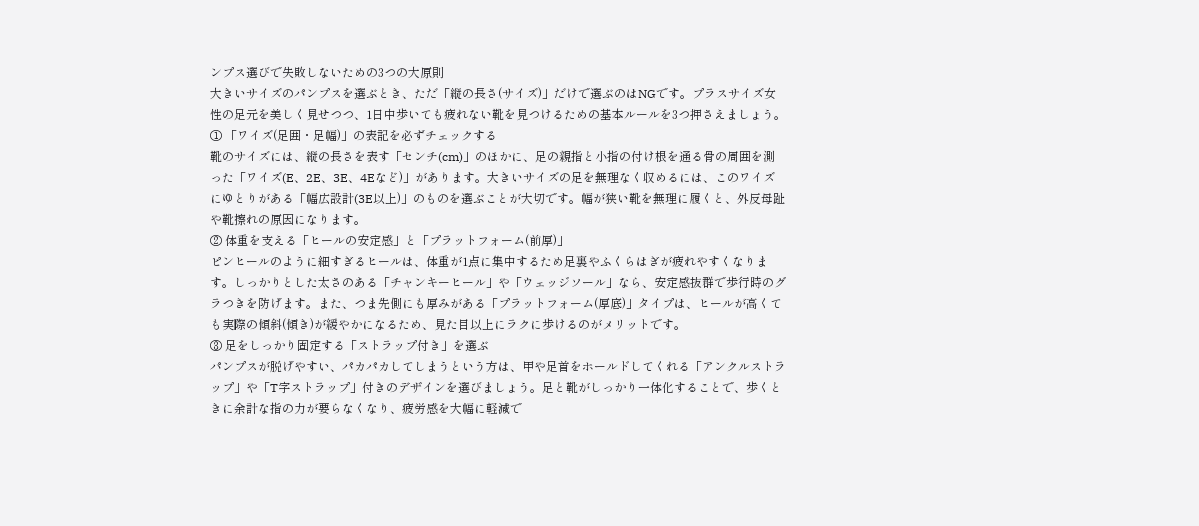ンプス選びで失敗しないための3つの大原則
大きいサイズのパンプスを選ぶとき、ただ「縦の長さ(サイズ)」だけで選ぶのはNGです。プラスサイズ女性の足元を美しく見せつつ、1日中歩いても疲れない靴を見つけるための基本ルールを3つ押さえましょう。
① 「ワイズ(足囲・足幅)」の表記を必ずチェックする
靴のサイズには、縦の長さを表す「センチ(cm)」のほかに、足の親指と小指の付け根を通る骨の周囲を測った「ワイズ(E、2E、3E、4Eなど)」があります。大きいサイズの足を無理なく収めるには、このワイズにゆとりがある「幅広設計(3E以上)」のものを選ぶことが大切です。幅が狭い靴を無理に履くと、外反母趾や靴擦れの原因になります。
② 体重を支える「ヒールの安定感」と「プラットフォーム(前厚)」
ピンヒールのように細すぎるヒールは、体重が1点に集中するため足裏やふくらはぎが疲れやすくなります。しっかりとした太さのある「チャンキーヒール」や「ウェッジソール」なら、安定感抜群で歩行時のグラつきを防げます。また、つま先側にも厚みがある「プラットフォーム(厚底)」タイプは、ヒールが高くても実際の傾斜(傾き)が緩やかになるため、見た目以上にラクに歩けるのがメリットです。
③ 足をしっかり固定する「ストラップ付き」を選ぶ
パンプスが脱げやすい、パカパカしてしまうという方は、甲や足首をホールドしてくれる「アンクルストラップ」や「T字ストラップ」付きのデザインを選びましょう。足と靴がしっかり一体化することで、歩くときに余計な指の力が要らなくなり、疲労感を大幅に軽減で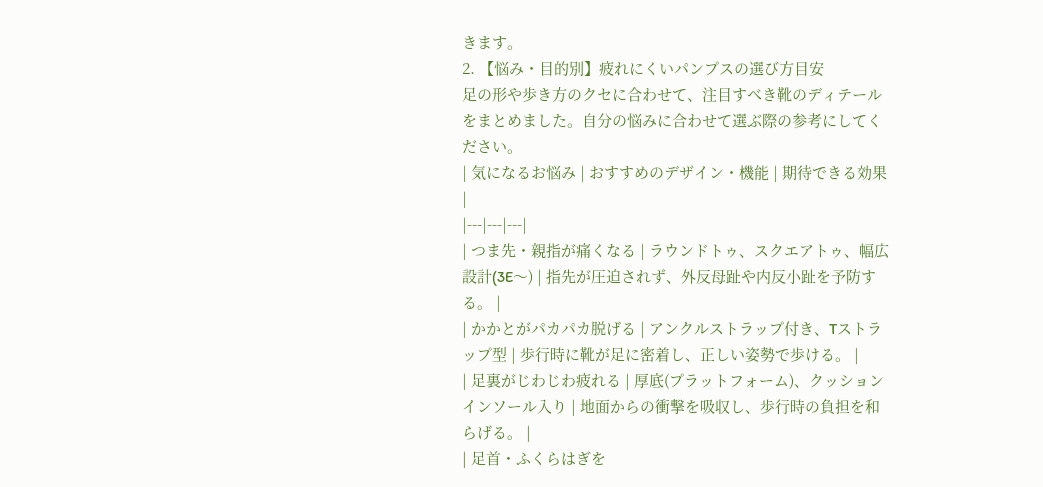きます。
2. 【悩み・目的別】疲れにくいパンプスの選び方目安
足の形や歩き方のクセに合わせて、注目すべき靴のディテールをまとめました。自分の悩みに合わせて選ぶ際の参考にしてください。
| 気になるお悩み | おすすめのデザイン・機能 | 期待できる効果 |
|---|---|---|
| つま先・親指が痛くなる | ラウンドトゥ、スクエアトゥ、幅広設計(3E〜) | 指先が圧迫されず、外反母趾や内反小趾を予防する。 |
| かかとがパカパカ脱げる | アンクルストラップ付き、Tストラップ型 | 歩行時に靴が足に密着し、正しい姿勢で歩ける。 |
| 足裏がじわじわ疲れる | 厚底(プラットフォーム)、クッションインソール入り | 地面からの衝撃を吸収し、歩行時の負担を和らげる。 |
| 足首・ふくらはぎを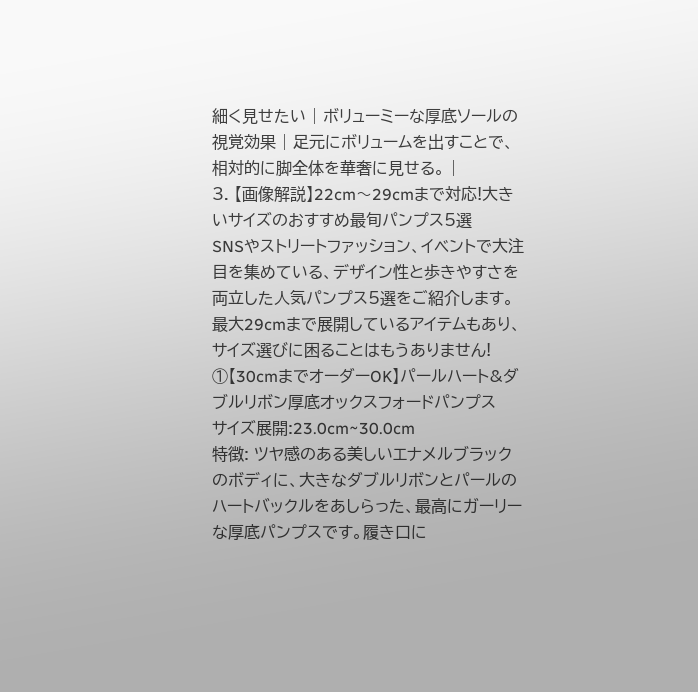細く見せたい | ボリューミーな厚底ソールの視覚効果 | 足元にボリュームを出すことで、相対的に脚全体を華奢に見せる。 |
3. 【画像解説】22cm〜29cmまで対応!大きいサイズのおすすめ最旬パンプス5選
SNSやストリートファッション、イベントで大注目を集めている、デザイン性と歩きやすさを両立した人気パンプス5選をご紹介します。最大29cmまで展開しているアイテムもあり、サイズ選びに困ることはもうありません!
①【30cmまでオーダーOK】パールハート&ダブルリボン厚底オックスフォードパンプス
サイズ展開:23.0cm~30.0cm
特徴: ツヤ感のある美しいエナメルブラックのボディに、大きなダブルリボンとパールのハートバックルをあしらった、最高にガーリーな厚底パンプスです。履き口に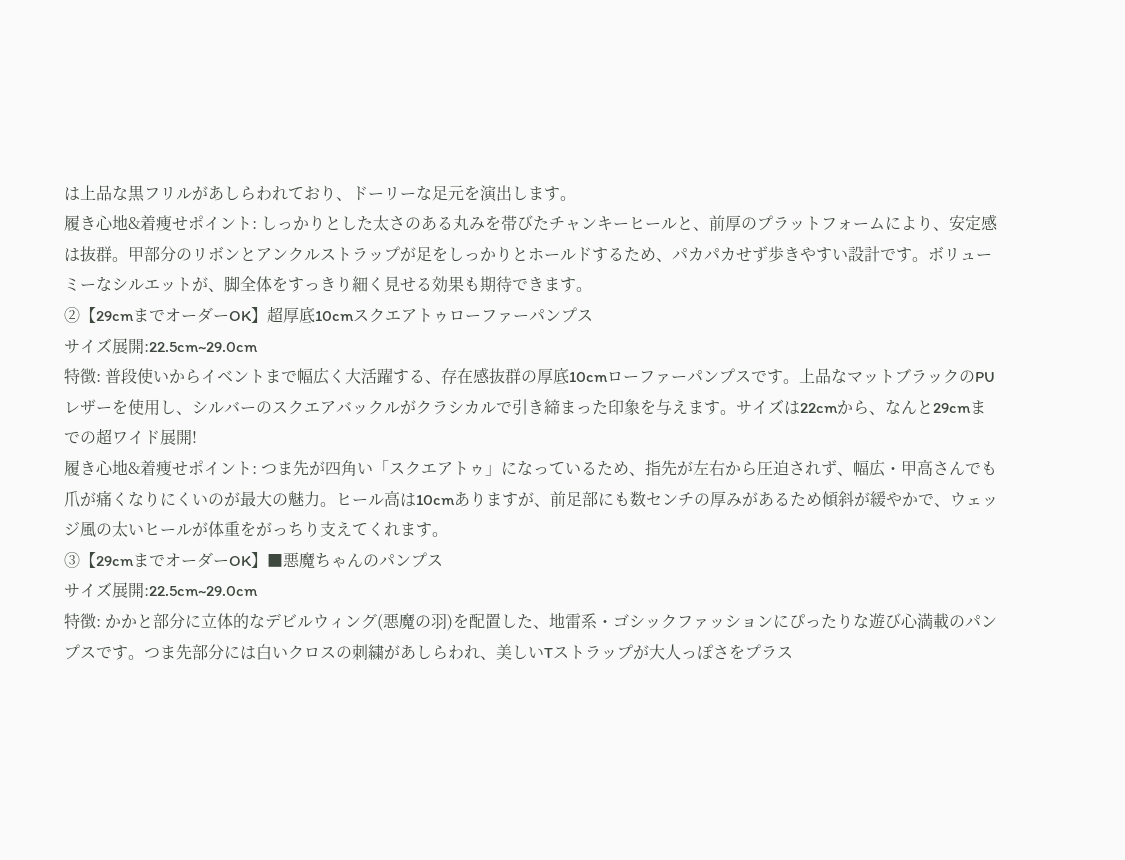は上品な黒フリルがあしらわれており、ドーリーな足元を演出します。
履き心地&着痩せポイント: しっかりとした太さのある丸みを帯びたチャンキーヒールと、前厚のプラットフォームにより、安定感は抜群。甲部分のリボンとアンクルストラップが足をしっかりとホールドするため、パカパカせず歩きやすい設計です。ボリューミーなシルエットが、脚全体をすっきり細く見せる効果も期待できます。
②【29cmまでオーダーOK】超厚底10cmスクエアトゥローファーパンプス
サイズ展開:22.5cm~29.0cm
特徴: 普段使いからイベントまで幅広く大活躍する、存在感抜群の厚底10cmローファーパンプスです。上品なマットブラックのPUレザーを使用し、シルバーのスクエアバックルがクラシカルで引き締まった印象を与えます。サイズは22cmから、なんと29cmまでの超ワイド展開!
履き心地&着痩せポイント: つま先が四角い「スクエアトゥ」になっているため、指先が左右から圧迫されず、幅広・甲高さんでも爪が痛くなりにくいのが最大の魅力。ヒール高は10cmありますが、前足部にも数センチの厚みがあるため傾斜が緩やかで、ウェッジ風の太いヒールが体重をがっちり支えてくれます。
③【29cmまでオーダーOK】■悪魔ちゃんのパンプス
サイズ展開:22.5cm~29.0cm
特徴: かかと部分に立体的なデビルウィング(悪魔の羽)を配置した、地雷系・ゴシックファッションにぴったりな遊び心満載のパンプスです。つま先部分には白いクロスの刺繍があしらわれ、美しいTストラップが大人っぽさをプラス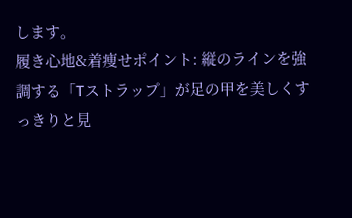します。
履き心地&着痩せポイント: 縦のラインを強調する「Tストラップ」が足の甲を美しくすっきりと見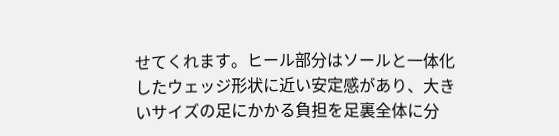せてくれます。ヒール部分はソールと一体化したウェッジ形状に近い安定感があり、大きいサイズの足にかかる負担を足裏全体に分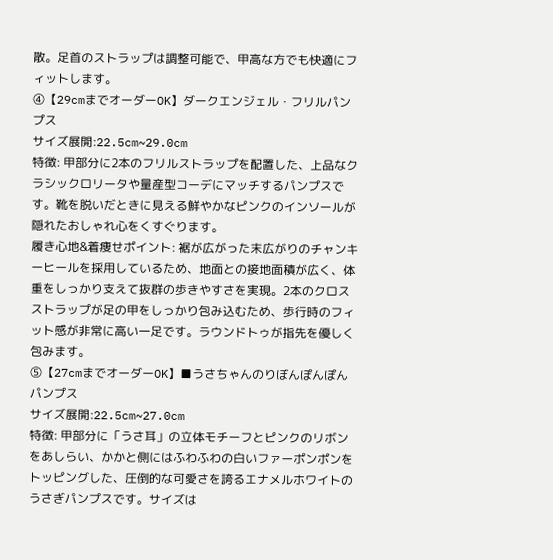散。足首のストラップは調整可能で、甲高な方でも快適にフィットします。
④【29cmまでオーダーOK】ダークエンジェル・フリルパンプス
サイズ展開:22.5cm~29.0cm
特徴: 甲部分に2本のフリルストラップを配置した、上品なクラシックロリータや量産型コーデにマッチするパンプスです。靴を脱いだときに見える鮮やかなピンクのインソールが隠れたおしゃれ心をくすぐります。
履き心地&着痩せポイント: 裾が広がった末広がりのチャンキーヒールを採用しているため、地面との接地面積が広く、体重をしっかり支えて抜群の歩きやすさを実現。2本のクロスストラップが足の甲をしっかり包み込むため、歩行時のフィット感が非常に高い一足です。ラウンドトゥが指先を優しく包みます。
⑤【27cmまでオーダーOK】■うさちゃんのりぼんぽんぽんパンプス
サイズ展開:22.5cm~27.0cm
特徴: 甲部分に「うさ耳」の立体モチーフとピンクのリボンをあしらい、かかと側にはふわふわの白いファーポンポンをトッピングした、圧倒的な可愛さを誇るエナメルホワイトのうさぎパンプスです。サイズは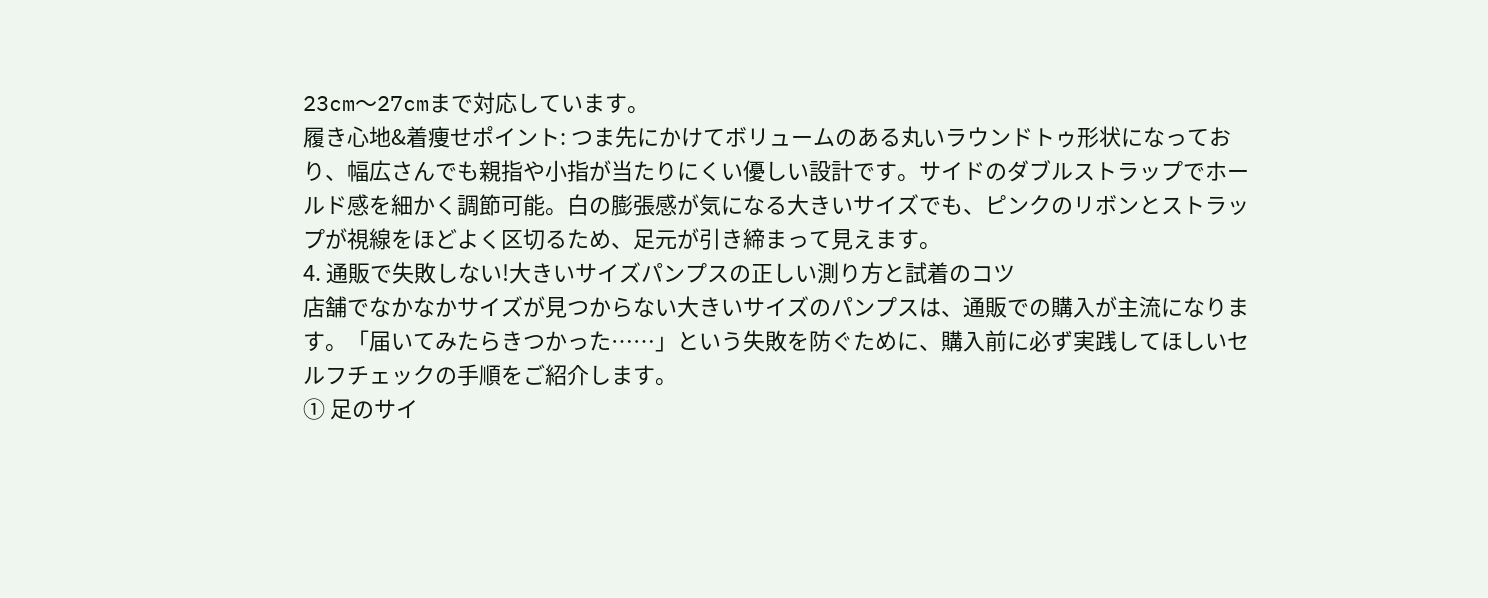23cm〜27cmまで対応しています。
履き心地&着痩せポイント: つま先にかけてボリュームのある丸いラウンドトゥ形状になっており、幅広さんでも親指や小指が当たりにくい優しい設計です。サイドのダブルストラップでホールド感を細かく調節可能。白の膨張感が気になる大きいサイズでも、ピンクのリボンとストラップが視線をほどよく区切るため、足元が引き締まって見えます。
4. 通販で失敗しない!大きいサイズパンプスの正しい測り方と試着のコツ
店舗でなかなかサイズが見つからない大きいサイズのパンプスは、通販での購入が主流になります。「届いてみたらきつかった……」という失敗を防ぐために、購入前に必ず実践してほしいセルフチェックの手順をご紹介します。
① 足のサイ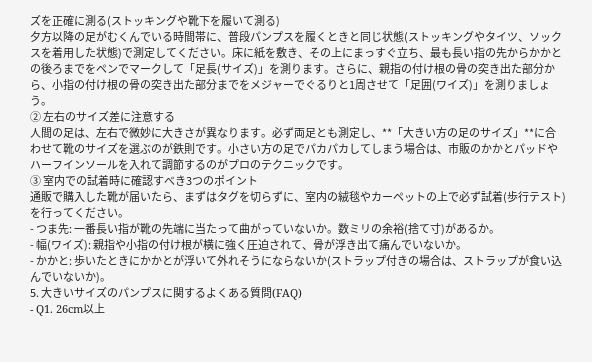ズを正確に測る(ストッキングや靴下を履いて測る)
夕方以降の足がむくんでいる時間帯に、普段パンプスを履くときと同じ状態(ストッキングやタイツ、ソックスを着用した状態)で測定してください。床に紙を敷き、その上にまっすぐ立ち、最も長い指の先からかかとの後ろまでをペンでマークして「足長(サイズ)」を測ります。さらに、親指の付け根の骨の突き出た部分から、小指の付け根の骨の突き出た部分までをメジャーでぐるりと1周させて「足囲(ワイズ)」を測りましょう。
② 左右のサイズ差に注意する
人間の足は、左右で微妙に大きさが異なります。必ず両足とも測定し、**「大きい方の足のサイズ」**に合わせて靴のサイズを選ぶのが鉄則です。小さい方の足でパカパカしてしまう場合は、市販のかかとパッドやハーフインソールを入れて調節するのがプロのテクニックです。
③ 室内での試着時に確認すべき3つのポイント
通販で購入した靴が届いたら、まずはタグを切らずに、室内の絨毯やカーペットの上で必ず試着(歩行テスト)を行ってください。
- つま先: 一番長い指が靴の先端に当たって曲がっていないか。数ミリの余裕(捨て寸)があるか。
- 幅(ワイズ): 親指や小指の付け根が横に強く圧迫されて、骨が浮き出て痛んでいないか。
- かかと: 歩いたときにかかとが浮いて外れそうにならないか(ストラップ付きの場合は、ストラップが食い込んでいないか)。
5. 大きいサイズのパンプスに関するよくある質問(FAQ)
- Q1. 26cm以上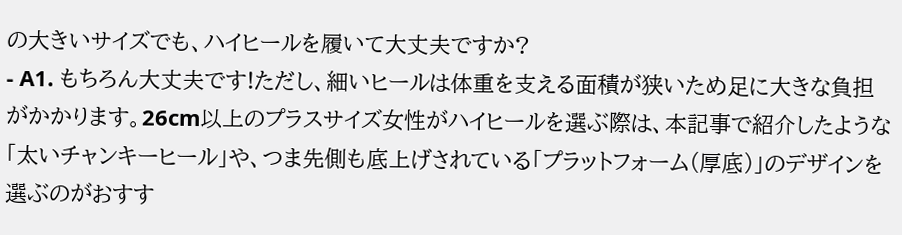の大きいサイズでも、ハイヒールを履いて大丈夫ですか?
- A1. もちろん大丈夫です!ただし、細いヒールは体重を支える面積が狭いため足に大きな負担がかかります。26cm以上のプラスサイズ女性がハイヒールを選ぶ際は、本記事で紹介したような「太いチャンキーヒール」や、つま先側も底上げされている「プラットフォーム(厚底)」のデザインを選ぶのがおすす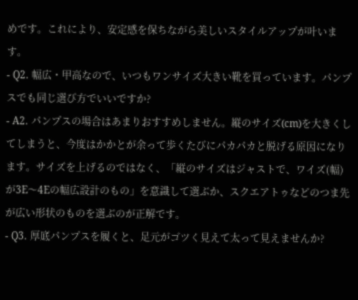めです。これにより、安定感を保ちながら美しいスタイルアップが叶います。
- Q2. 幅広・甲高なので、いつもワンサイズ大きい靴を買っています。パンプスでも同じ選び方でいいですか?
- A2. パンプスの場合はあまりおすすめしません。縦のサイズ(cm)を大きくしてしまうと、今度はかかとが余って歩くたびにパカパカと脱げる原因になります。サイズを上げるのではなく、「縦のサイズはジャストで、ワイズ(幅)が3E〜4Eの幅広設計のもの」を意識して選ぶか、スクエアトゥなどのつま先が広い形状のものを選ぶのが正解です。
- Q3. 厚底パンプスを履くと、足元がゴツく見えて太って見えませんか?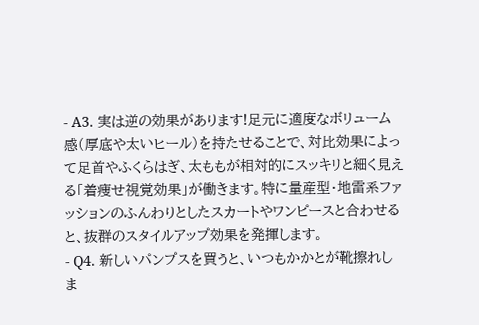- A3. 実は逆の効果があります!足元に適度なボリューム感(厚底や太いヒール)を持たせることで、対比効果によって足首やふくらはぎ、太ももが相対的にスッキリと細く見える「着痩せ視覚効果」が働きます。特に量産型・地雷系ファッションのふんわりとしたスカートやワンピースと合わせると、抜群のスタイルアップ効果を発揮します。
- Q4. 新しいパンプスを買うと、いつもかかとが靴擦れしま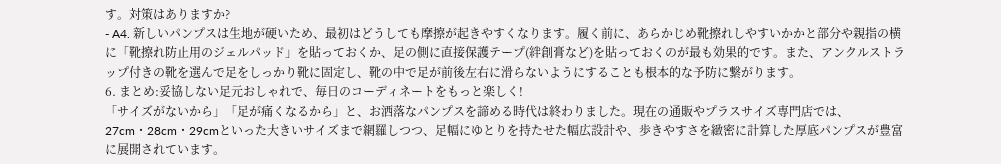す。対策はありますか?
- A4. 新しいパンプスは生地が硬いため、最初はどうしても摩擦が起きやすくなります。履く前に、あらかじめ靴擦れしやすいかかと部分や親指の横に「靴擦れ防止用のジェルパッド」を貼っておくか、足の側に直接保護テープ(絆創膏など)を貼っておくのが最も効果的です。また、アンクルストラップ付きの靴を選んで足をしっかり靴に固定し、靴の中で足が前後左右に滑らないようにすることも根本的な予防に繋がります。
6. まとめ:妥協しない足元おしゃれで、毎日のコーディネートをもっと楽しく!
「サイズがないから」「足が痛くなるから」と、お洒落なパンプスを諦める時代は終わりました。現在の通販やプラスサイズ専門店では、27cm・28cm・29cmといった大きいサイズまで網羅しつつ、足幅にゆとりを持たせた幅広設計や、歩きやすさを緻密に計算した厚底パンプスが豊富に展開されています。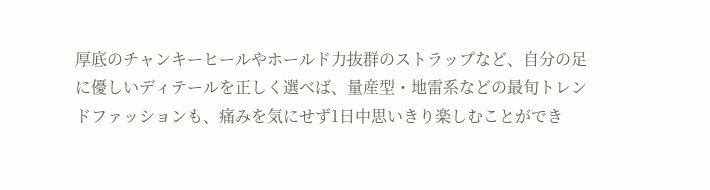厚底のチャンキーヒールやホールド力抜群のストラップなど、自分の足に優しいディテールを正しく選べば、量産型・地雷系などの最旬トレンドファッションも、痛みを気にせず1日中思いきり楽しむことができ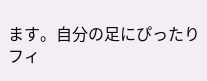ます。自分の足にぴったりフィ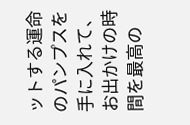ットする運命のパンプスを手に入れて、お出かけの時間を最高の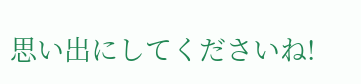思い出にしてくださいね!